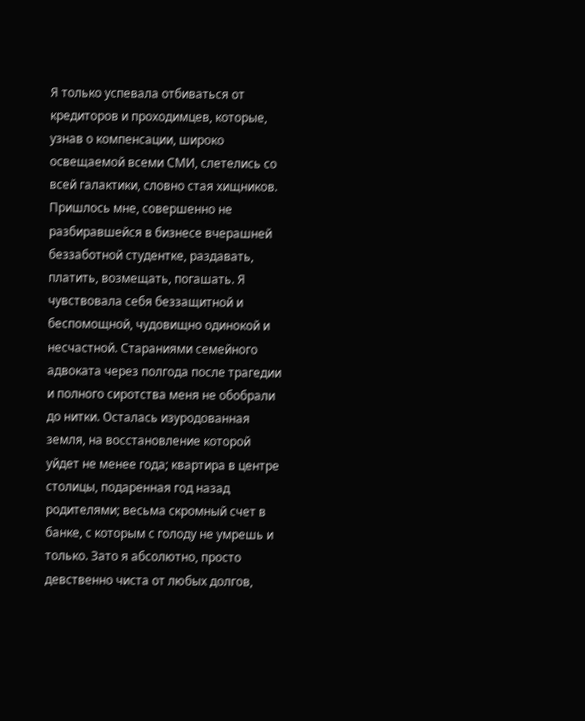Я только успевала отбиваться от кредиторов и проходимцев, которые, узнав о компенсации, широко освещаемой всеми СМИ, слетелись со всей галактики, словно стая хищников. Пришлось мне, совершенно не разбиравшейся в бизнесе вчерашней беззаботной студентке, раздавать, платить, возмещать, погашать. Я чувствовала себя беззащитной и беспомощной, чудовищно одинокой и несчастной. Стараниями семейного адвоката через полгода после трагедии и полного сиротства меня не обобрали до нитки. Осталась изуродованная земля, на восстановление которой уйдет не менее года; квартира в центре столицы, подаренная год назад родителями; весьма скромный счет в банке, с которым с голоду не умрешь и только. Зато я абсолютно, просто девственно чиста от любых долгов,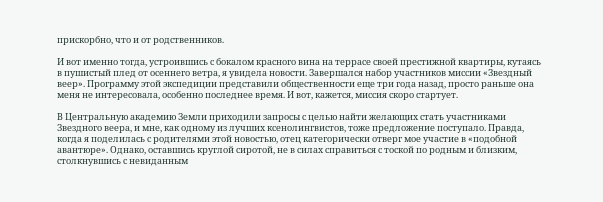прискорбно, что и от родственников.

И вот именно тогда, устроившись с бокалом красного вина на террасе своей престижной квартиры, кутаясь в пушистый плед от осеннего ветра, я увидела новости. Завершался набор участников миссии «Звездный веер». Программу этой экспедиции представили общественности еще три года назад, просто раньше она меня не интересовала, особенно последнее время. И вот, кажется, миссия скоро стартует.

В Центральную академию Земли приходили запросы с целью найти желающих стать участниками Звездного веера, и мне, как одному из лучших ксенолингвистов, тоже предложение поступало. Правда, когда я поделилась с родителями этой новостью, отец категорически отверг мое участие в «подобной авантюре». Однако, оставшись круглой сиротой, не в силах справиться с тоской по родным и близким, столкнувшись с невиданным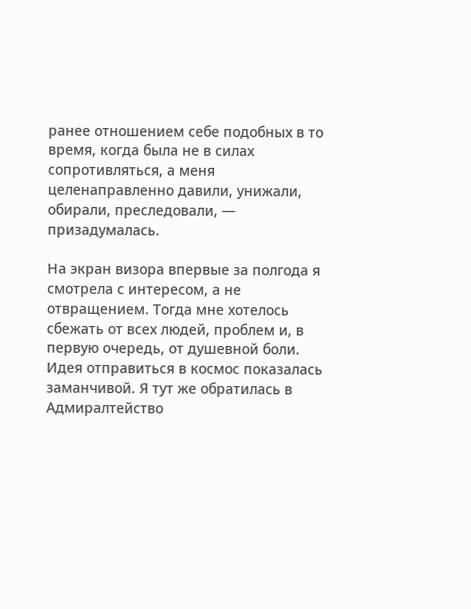ранее отношением себе подобных в то время, когда была не в силах сопротивляться, а меня целенаправленно давили, унижали, обирали, преследовали, — призадумалась.

На экран визора впервые за полгода я смотрела с интересом, а не отвращением. Тогда мне хотелось сбежать от всех людей, проблем и, в первую очередь, от душевной боли. Идея отправиться в космос показалась заманчивой. Я тут же обратилась в Адмиралтейство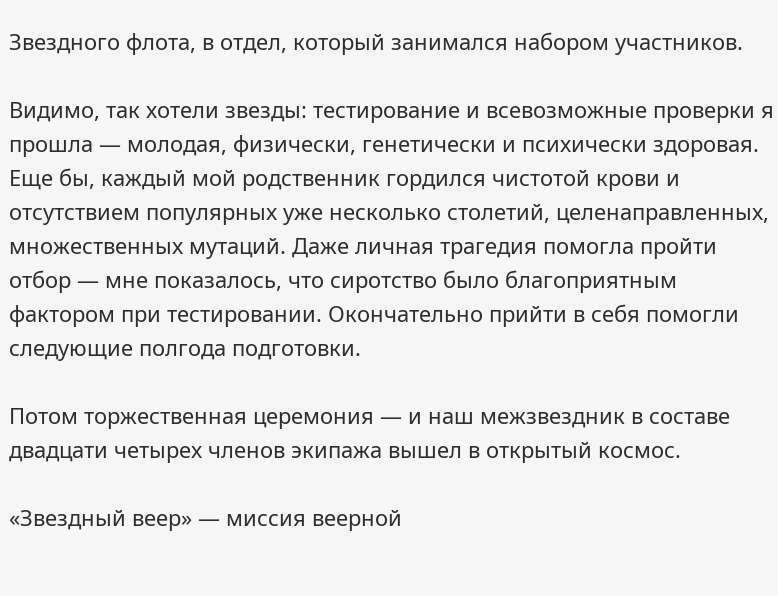Звездного флота, в отдел, который занимался набором участников.

Видимо, так хотели звезды: тестирование и всевозможные проверки я прошла — молодая, физически, генетически и психически здоровая. Еще бы, каждый мой родственник гордился чистотой крови и отсутствием популярных уже несколько столетий, целенаправленных, множественных мутаций. Даже личная трагедия помогла пройти отбор — мне показалось, что сиротство было благоприятным фактором при тестировании. Окончательно прийти в себя помогли следующие полгода подготовки.

Потом торжественная церемония — и наш межзвездник в составе двадцати четырех членов экипажа вышел в открытый космос.

«Звездный веер» — миссия веерной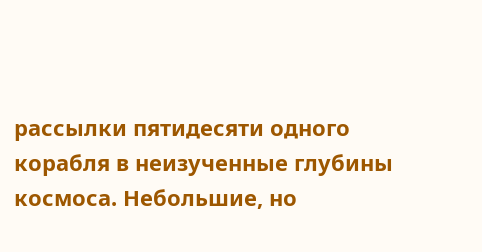рассылки пятидесяти одного корабля в неизученные глубины космоса. Небольшие, но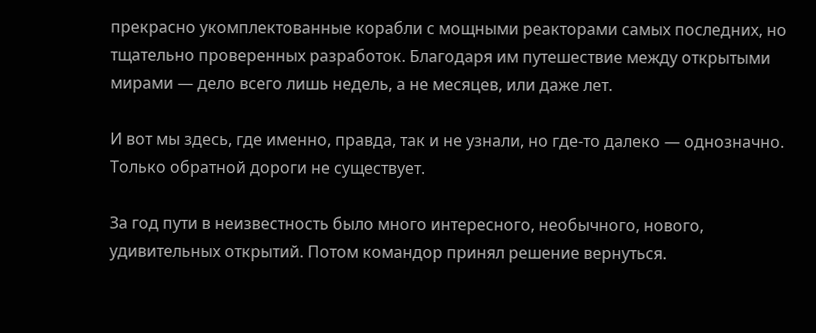прекрасно укомплектованные корабли с мощными реакторами самых последних, но тщательно проверенных разработок. Благодаря им путешествие между открытыми мирами — дело всего лишь недель, а не месяцев, или даже лет.

И вот мы здесь, где именно, правда, так и не узнали, но где-то далеко — однозначно. Только обратной дороги не существует.

За год пути в неизвестность было много интересного, необычного, нового, удивительных открытий. Потом командор принял решение вернуться.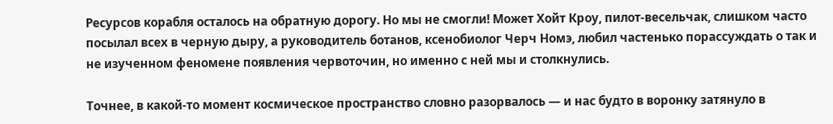Ресурсов корабля осталось на обратную дорогу. Но мы не смогли! Может Хойт Кроу, пилот-весельчак, слишком часто посылал всех в черную дыру, а руководитель ботанов, ксенобиолог Черч Номэ, любил частенько порассуждать о так и не изученном феномене появления червоточин, но именно с ней мы и столкнулись.

Точнее, в какой-то момент космическое пространство словно разорвалось — и нас будто в воронку затянуло в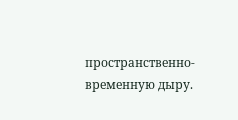пространственно-временную дыру.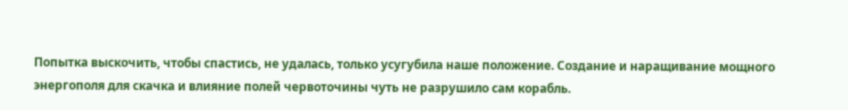Попытка выскочить, чтобы спастись, не удалась, только усугубила наше положение. Создание и наращивание мощного энергополя для скачка и влияние полей червоточины чуть не разрушило сам корабль.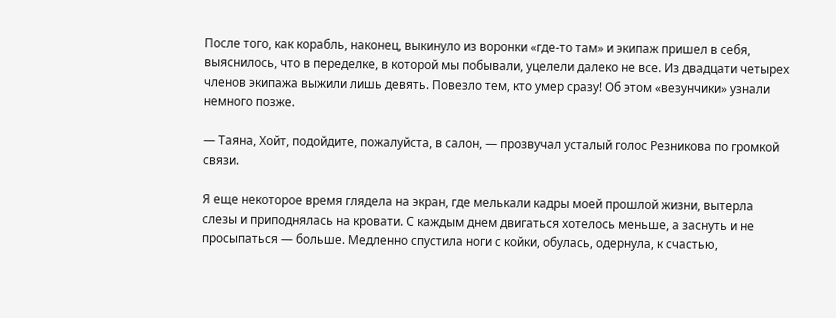После того, как корабль, наконец, выкинуло из воронки «где-то там» и экипаж пришел в себя, выяснилось, что в переделке, в которой мы побывали, уцелели далеко не все. Из двадцати четырех членов экипажа выжили лишь девять. Повезло тем, кто умер сразу! Об этом «везунчики» узнали немного позже.

— Таяна, Хойт, подойдите, пожалуйста, в салон, — прозвучал усталый голос Резникова по громкой связи.

Я еще некоторое время глядела на экран, где мелькали кадры моей прошлой жизни, вытерла слезы и приподнялась на кровати. С каждым днем двигаться хотелось меньше, а заснуть и не просыпаться — больше. Медленно спустила ноги с койки, обулась, одернула, к счастью,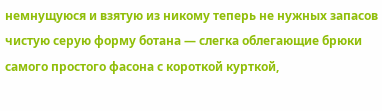немнущуюся и взятую из никому теперь не нужных запасов чистую серую форму ботана — слегка облегающие брюки самого простого фасона с короткой курткой,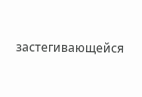застегивающейся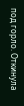под горло. Откинула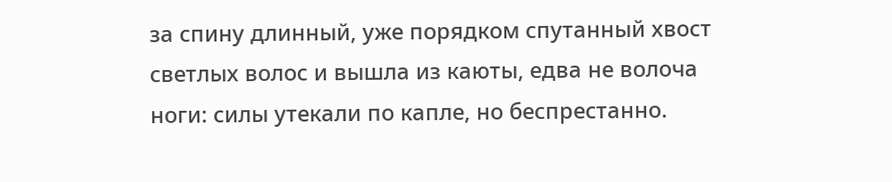за спину длинный, уже порядком спутанный хвост светлых волос и вышла из каюты, едва не волоча ноги: силы утекали по капле, но беспрестанно.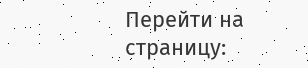Перейти на страницу: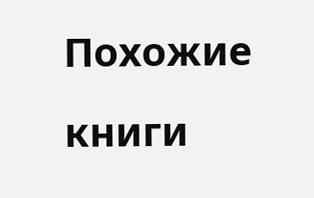Похожие книги